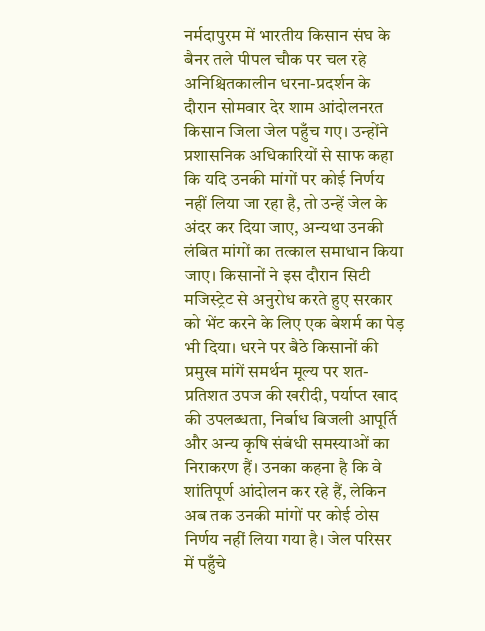नर्मदापुरम में भारतीय किसान संघ के बैनर तले पीपल चौक पर चल रहे अनिश्चितकालीन धरना-प्रदर्शन के दौरान सोमवार देर शाम आंदोलनरत किसान जिला जेल पहुँच गए। उन्होंने प्रशासनिक अधिकारियों से साफ कहा कि यदि उनकी मांगों पर कोई निर्णय नहीं लिया जा रहा है, तो उन्हें जेल के अंदर कर दिया जाए, अन्यथा उनकी लंबित मांगों का तत्काल समाधान किया जाए। किसानों ने इस दौरान सिटी मजिस्ट्रेट से अनुरोध करते हुए सरकार को भेंट करने के लिए एक बेशर्म का पेड़ भी दिया। धरने पर बैठे किसानों की प्रमुख मांगें समर्थन मूल्य पर शत-प्रतिशत उपज की खरीदी, पर्याप्त खाद की उपलब्धता, निर्बाध बिजली आपूर्ति और अन्य कृषि संबंधी समस्याओं का निराकरण हैं। उनका कहना है कि वे शांतिपूर्ण आंदोलन कर रहे हैं, लेकिन अब तक उनकी मांगों पर कोई ठोस निर्णय नहीं लिया गया है। जेल परिसर में पहुँचे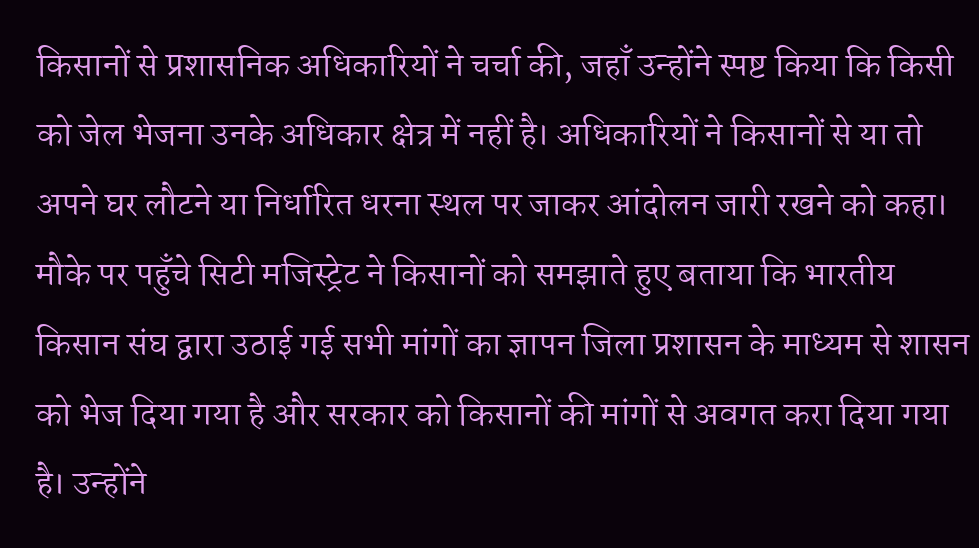किसानों से प्रशासनिक अधिकारियों ने चर्चा की, जहाँ उन्होंने स्पष्ट किया कि किसी को जेल भेजना उनके अधिकार क्षेत्र में नहीं है। अधिकारियों ने किसानों से या तो अपने घर लौटने या निर्धारित धरना स्थल पर जाकर आंदोलन जारी रखने को कहा। मौके पर पहुँचे सिटी मजिस्ट्रेट ने किसानों को समझाते हुए बताया कि भारतीय किसान संघ द्वारा उठाई गई सभी मांगों का ज्ञापन जिला प्रशासन के माध्यम से शासन को भेज दिया गया है और सरकार को किसानों की मांगों से अवगत करा दिया गया है। उन्होंने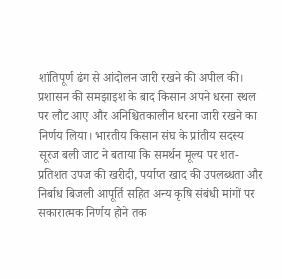शांतिपूर्ण ढंग से आंदोलन जारी रखने की अपील की। प्रशासन की समझाइश के बाद किसान अपने धरना स्थल पर लौट आए और अनिश्चितकालीन धरना जारी रखने का निर्णय लिया। भारतीय किसान संघ के प्रांतीय सदस्य सूरज बली जाट ने बताया कि समर्थन मूल्य पर शत-प्रतिशत उपज की खरीदी, पर्याप्त खाद की उपलब्धता और निर्बाध बिजली आपूर्ति सहित अन्य कृषि संबंधी मांगों पर सकारात्मक निर्णय होने तक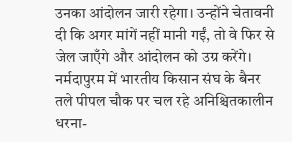उनका आंदोलन जारी रहेगा। उन्होंने चेतावनी दी कि अगर मांगें नहीं मानी गईं, तो वे फिर से जेल जाएँगे और आंदोलन को उग्र करेंगे।
नर्मदापुरम में भारतीय किसान संघ के बैनर तले पीपल चौक पर चल रहे अनिश्चितकालीन धरना-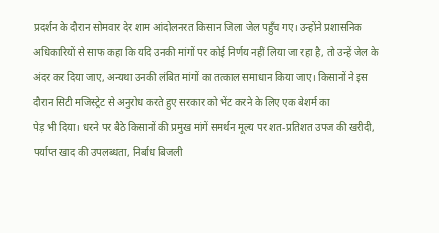प्रदर्शन के दौरान सोमवार देर शाम आंदोलनरत किसान जिला जेल पहुँच गए। उन्होंने प्रशासनिक अधिकारियों से साफ कहा कि यदि उनकी मांगों पर कोई निर्णय नहीं लिया जा रहा है, तो उन्हें जेल के अंदर कर दिया जाए, अन्यथा उनकी लंबित मांगों का तत्काल समाधान किया जाए। किसानों ने इस दौरान सिटी मजिस्ट्रेट से अनुरोध करते हुए सरकार को भेंट करने के लिए एक बेशर्म का
पेड़ भी दिया। धरने पर बैठे किसानों की प्रमुख मांगें समर्थन मूल्य पर शत-प्रतिशत उपज की खरीदी, पर्याप्त खाद की उपलब्धता, निर्बाध बिजली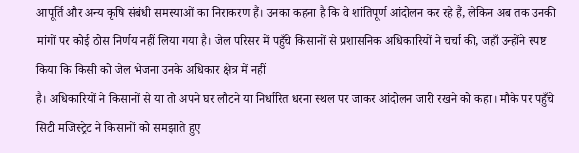आपूर्ति और अन्य कृषि संबंधी समस्याओं का निराकरण हैं। उनका कहना है कि वे शांतिपूर्ण आंदोलन कर रहे हैं, लेकिन अब तक उनकी मांगों पर कोई ठोस निर्णय नहीं लिया गया है। जेल परिसर में पहुँचे किसानों से प्रशासनिक अधिकारियों ने चर्चा की, जहाँ उन्होंने स्पष्ट किया कि किसी को जेल भेजना उनके अधिकार क्षेत्र में नहीं
है। अधिकारियों ने किसानों से या तो अपने घर लौटने या निर्धारित धरना स्थल पर जाकर आंदोलन जारी रखने को कहा। मौके पर पहुँचे सिटी मजिस्ट्रेट ने किसानों को समझाते हुए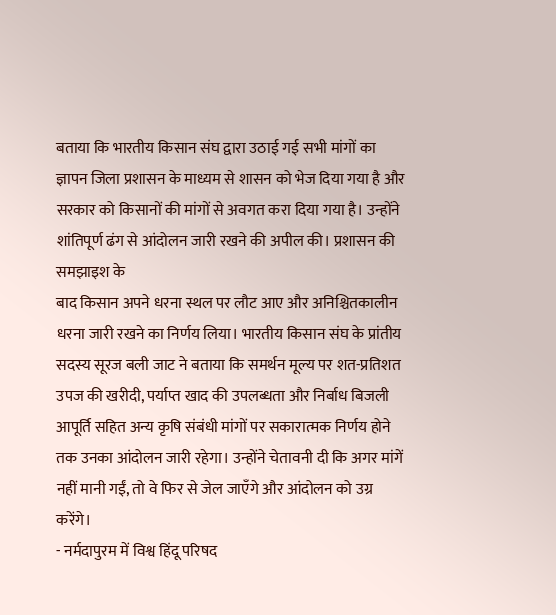बताया कि भारतीय किसान संघ द्वारा उठाई गई सभी मांगों का ज्ञापन जिला प्रशासन के माध्यम से शासन को भेज दिया गया है और सरकार को किसानों की मांगों से अवगत करा दिया गया है। उन्होंने शांतिपूर्ण ढंग से आंदोलन जारी रखने की अपील की। प्रशासन की समझाइश के
बाद किसान अपने धरना स्थल पर लौट आए और अनिश्चितकालीन धरना जारी रखने का निर्णय लिया। भारतीय किसान संघ के प्रांतीय सदस्य सूरज बली जाट ने बताया कि समर्थन मूल्य पर शत-प्रतिशत उपज की खरीदी, पर्याप्त खाद की उपलब्धता और निर्बाध बिजली आपूर्ति सहित अन्य कृषि संबंधी मांगों पर सकारात्मक निर्णय होने तक उनका आंदोलन जारी रहेगा। उन्होंने चेतावनी दी कि अगर मांगें नहीं मानी गईं, तो वे फिर से जेल जाएँगे और आंदोलन को उग्र करेंगे।
- नर्मदापुरम में विश्व हिंदू परिषद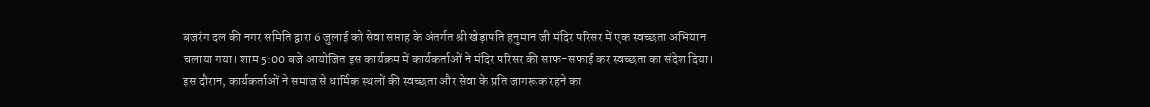बजरंग दल की नगर समिति द्वारा 6 जुलाई को सेवा सप्ताह के अंतर्गत श्री खेड़ापति हनुमान जी मंदिर परिसर में एक स्वच्छता अभियान चलाया गया। शाम 5:00 बजे आयोजित इस कार्यक्रम में कार्यकर्ताओं ने मंदिर परिसर की साफ-सफाई कर स्वच्छता का संदेश दिया। इस दौरान, कार्यकर्ताओं ने समाज से धार्मिक स्थलों की स्वच्छता और सेवा के प्रति जागरूक रहने का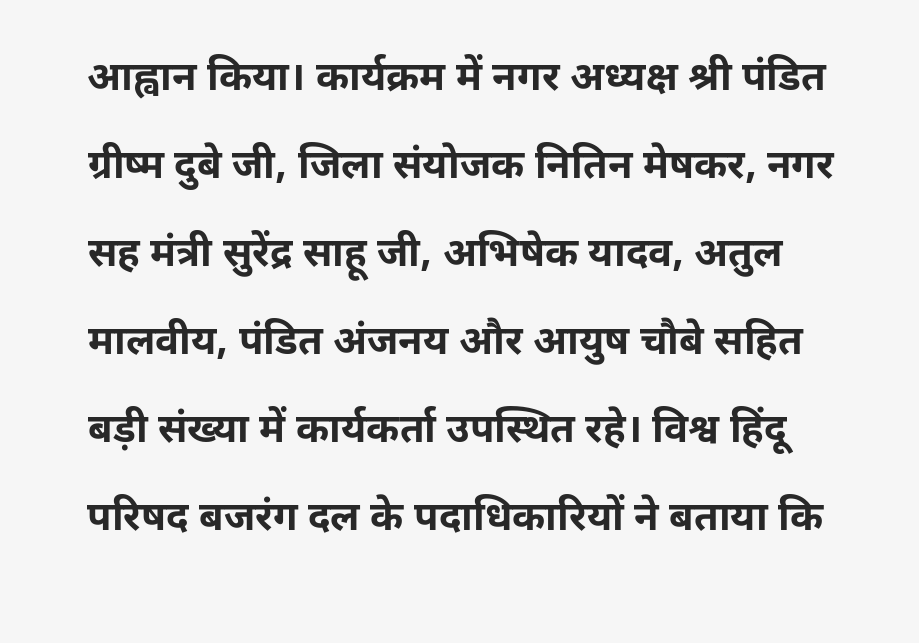आह्वान किया। कार्यक्रम में नगर अध्यक्ष श्री पंडित ग्रीष्म दुबे जी, जिला संयोजक नितिन मेषकर, नगर सह मंत्री सुरेंद्र साहू जी, अभिषेक यादव, अतुल मालवीय, पंडित अंजनय और आयुष चौबे सहित बड़ी संख्या में कार्यकर्ता उपस्थित रहे। विश्व हिंदू परिषद बजरंग दल के पदाधिकारियों ने बताया कि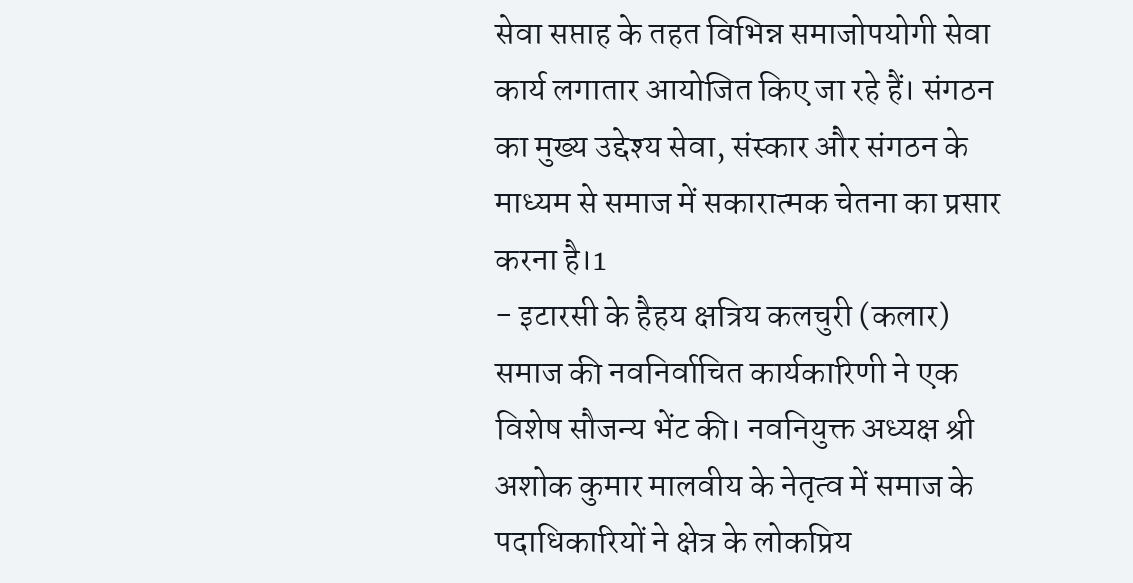सेवा सप्ताह के तहत विभिन्न समाजोपयोगी सेवा कार्य लगातार आयोजित किए जा रहे हैं। संगठन का मुख्य उद्देश्य सेवा, संस्कार और संगठन के माध्यम से समाज में सकारात्मक चेतना का प्रसार करना है।1
- इटारसी के हैहय क्षत्रिय कलचुरी (कलार) समाज की नवनिर्वाचित कार्यकारिणी ने एक विशेष सौजन्य भेंट की। नवनियुक्त अध्यक्ष श्री अशोक कुमार मालवीय के नेतृत्व में समाज के पदाधिकारियों ने क्षेत्र के लोकप्रिय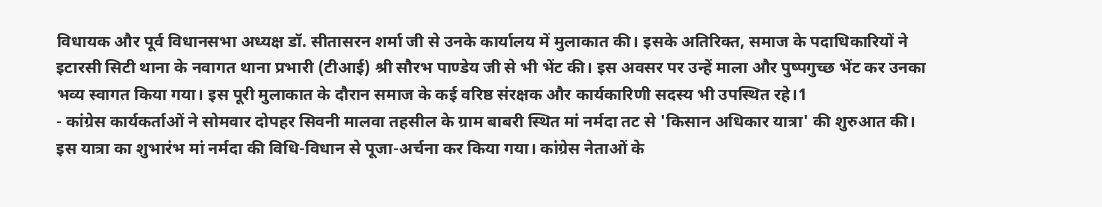विधायक और पूर्व विधानसभा अध्यक्ष डॉ. सीतासरन शर्मा जी से उनके कार्यालय में मुलाकात की। इसके अतिरिक्त, समाज के पदाधिकारियों ने इटारसी सिटी थाना के नवागत थाना प्रभारी (टीआई) श्री सौरभ पाण्डेय जी से भी भेंट की। इस अवसर पर उन्हें माला और पुष्पगुच्छ भेंट कर उनका भव्य स्वागत किया गया। इस पूरी मुलाकात के दौरान समाज के कई वरिष्ठ संरक्षक और कार्यकारिणी सदस्य भी उपस्थित रहे।1
- कांग्रेस कार्यकर्ताओं ने सोमवार दोपहर सिवनी मालवा तहसील के ग्राम बाबरी स्थित मां नर्मदा तट से 'किसान अधिकार यात्रा' की शुरुआत की। इस यात्रा का शुभारंभ मां नर्मदा की विधि-विधान से पूजा-अर्चना कर किया गया। कांग्रेस नेताओं के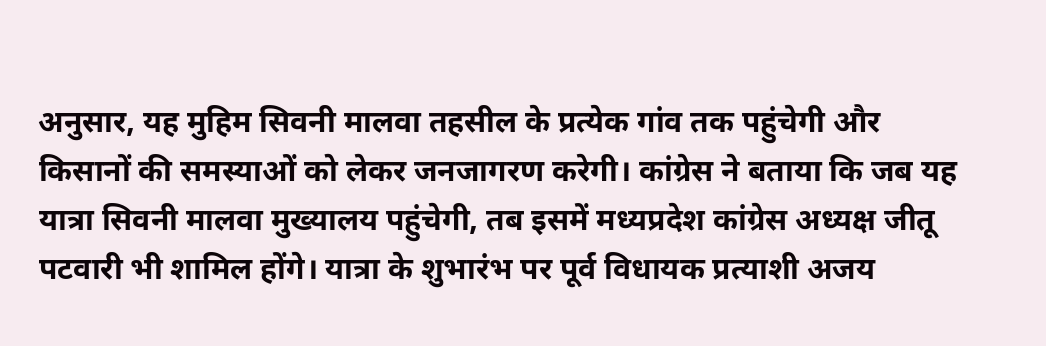अनुसार, यह मुहिम सिवनी मालवा तहसील के प्रत्येक गांव तक पहुंचेगी और किसानों की समस्याओं को लेकर जनजागरण करेगी। कांग्रेस ने बताया कि जब यह यात्रा सिवनी मालवा मुख्यालय पहुंचेगी, तब इसमें मध्यप्रदेश कांग्रेस अध्यक्ष जीतू पटवारी भी शामिल होंगे। यात्रा के शुभारंभ पर पूर्व विधायक प्रत्याशी अजय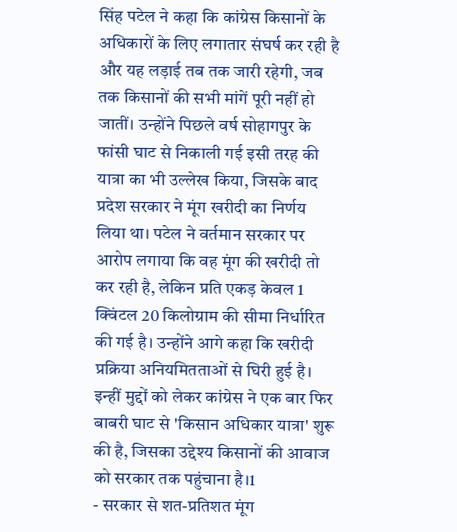सिंह पटेल ने कहा कि कांग्रेस किसानों के अधिकारों के लिए लगातार संघर्ष कर रही है और यह लड़ाई तब तक जारी रहेगी, जब तक किसानों की सभी मांगें पूरी नहीं हो जातीं। उन्होंने पिछले वर्ष सोहागपुर के फांसी घाट से निकाली गई इसी तरह की यात्रा का भी उल्लेख किया, जिसके बाद प्रदेश सरकार ने मूंग खरीदी का निर्णय लिया था। पटेल ने वर्तमान सरकार पर आरोप लगाया कि वह मूंग की खरीदी तो कर रही है, लेकिन प्रति एकड़ केवल 1 क्विंटल 20 किलोग्राम की सीमा निर्धारित की गई है। उन्होंने आगे कहा कि खरीदी प्रक्रिया अनियमितताओं से घिरी हुई है। इन्हीं मुद्दों को लेकर कांग्रेस ने एक बार फिर बाबरी घाट से 'किसान अधिकार यात्रा' शुरू की है, जिसका उद्देश्य किसानों की आवाज को सरकार तक पहुंचाना है।1
- सरकार से शत-प्रतिशत मूंग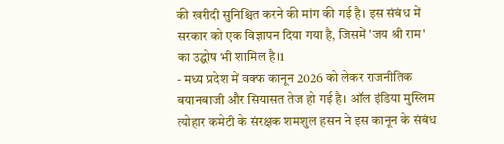की खरीदी सुनिश्चित करने की मांग की गई है। इस संबंध में सरकार को एक विज्ञापन दिया गया है, जिसमें 'जय श्री राम' का उद्घोष भी शामिल है।1
- मध्य प्रदेश में वक्फ कानून 2026 को लेकर राजनीतिक बयानबाजी और सियासत तेज हो गई है। ऑल इंडिया मुस्लिम त्योहार कमेटी के संरक्षक शमशुल हसन ने इस कानून के संबंध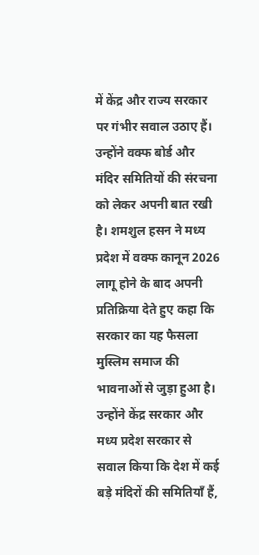में केंद्र और राज्य सरकार पर गंभीर सवाल उठाए हैं। उन्होंने वक्फ बोर्ड और मंदिर समितियों की संरचना को लेकर अपनी बात रखी है। शमशुल हसन ने मध्य प्रदेश में वक्फ कानून 2026 लागू होने के बाद अपनी प्रतिक्रिया देते हुए कहा कि सरकार का यह फैसला मुस्लिम समाज की भावनाओं से जुड़ा हुआ है। उन्होंने केंद्र सरकार और मध्य प्रदेश सरकार से सवाल किया कि देश में कई बड़े मंदिरों की समितियाँ हैं,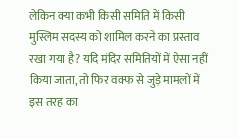लेकिन क्या कभी किसी समिति में किसी मुस्लिम सदस्य को शामिल करने का प्रस्ताव रखा गया है? यदि मंदिर समितियों में ऐसा नहीं किया जाता, तो फिर वक्फ से जुड़े मामलों में इस तरह का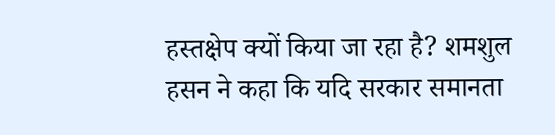हस्तक्षेप क्यों किया जा रहा है? शमशुल हसन ने कहा कि यदि सरकार समानता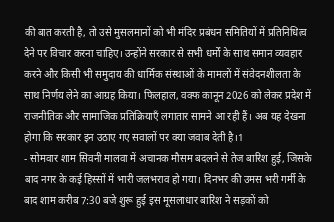की बात करती है, तो उसे मुसलमानों को भी मंदिर प्रबंधन समितियों में प्रतिनिधित्व देने पर विचार करना चाहिए। उन्होंने सरकार से सभी धर्मों के साथ समान व्यवहार करने और किसी भी समुदाय की धार्मिक संस्थाओं के मामलों में संवेदनशीलता के साथ निर्णय लेने का आग्रह किया। फिलहाल, वक्फ कानून 2026 को लेकर प्रदेश में राजनीतिक और सामाजिक प्रतिक्रियाएँ लगातार सामने आ रही हैं। अब यह देखना होगा कि सरकार इन उठाए गए सवालों पर क्या जवाब देती है।1
- सोमवार शाम सिवनी मालवा में अचानक मौसम बदलने से तेज बारिश हुई, जिसके बाद नगर के कई हिस्सों में भारी जलभराव हो गया। दिनभर की उमस भरी गर्मी के बाद शाम करीब 7:30 बजे शुरू हुई इस मूसलाधार बारिश ने सड़कों को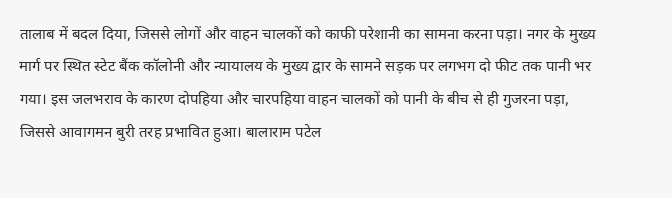तालाब में बदल दिया, जिससे लोगों और वाहन चालकों को काफी परेशानी का सामना करना पड़ा। नगर के मुख्य मार्ग पर स्थित स्टेट बैंक कॉलोनी और न्यायालय के मुख्य द्वार के सामने सड़क पर लगभग दो फीट तक पानी भर गया। इस जलभराव के कारण दोपहिया और चारपहिया वाहन चालकों को पानी के बीच से ही गुजरना पड़ा, जिससे आवागमन बुरी तरह प्रभावित हुआ। बालाराम पटेल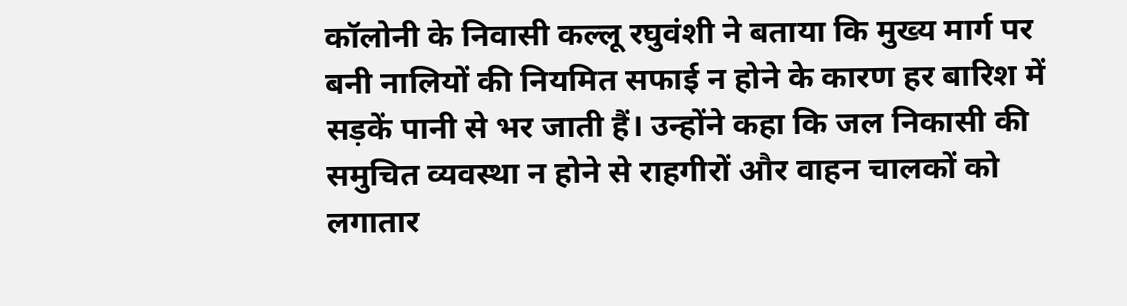कॉलोनी के निवासी कल्लू रघुवंशी ने बताया कि मुख्य मार्ग पर बनी नालियों की नियमित सफाई न होने के कारण हर बारिश में सड़कें पानी से भर जाती हैं। उन्होंने कहा कि जल निकासी की समुचित व्यवस्था न होने से राहगीरों और वाहन चालकों को लगातार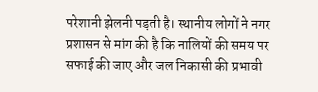परेशानी झेलनी पड़ती है। स्थानीय लोगों ने नगर प्रशासन से मांग की है कि नालियों की समय पर सफाई की जाए और जल निकासी की प्रभावी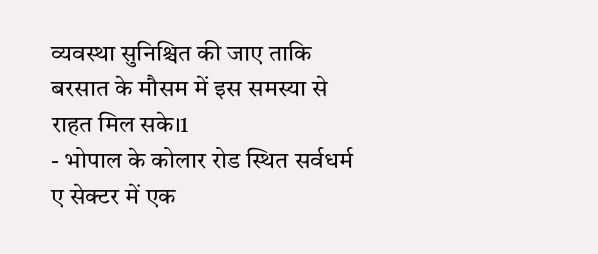व्यवस्था सुनिश्चित की जाए ताकि बरसात के मौसम में इस समस्या से राहत मिल सके।1
- भोपाल के कोलार रोड स्थित सर्वधर्म ए सेक्टर में एक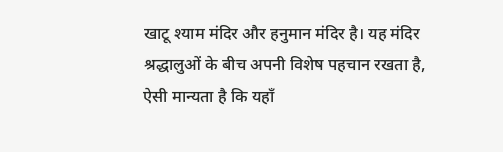खाटू श्याम मंदिर और हनुमान मंदिर है। यह मंदिर श्रद्धालुओं के बीच अपनी विशेष पहचान रखता है, ऐसी मान्यता है कि यहाँ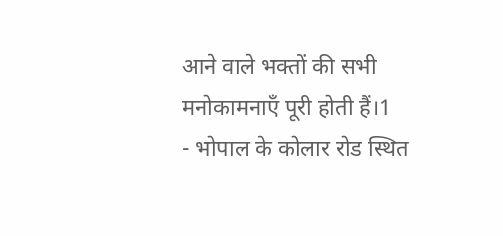आने वाले भक्तों की सभी मनोकामनाएँ पूरी होती हैं।1
- भोपाल के कोलार रोड स्थित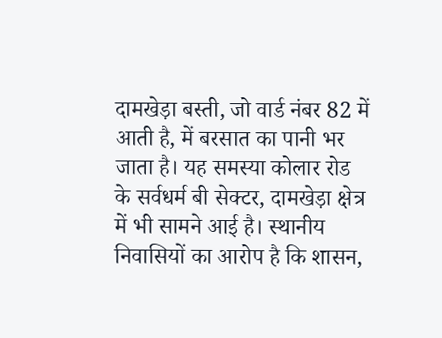दामखेड़ा बस्ती, जो वार्ड नंबर 82 में आती है, में बरसात का पानी भर जाता है। यह समस्या कोलार रोड के सर्वधर्म बी सेक्टर, दामखेड़ा क्षेत्र में भी सामने आई है। स्थानीय निवासियों का आरोप है कि शासन,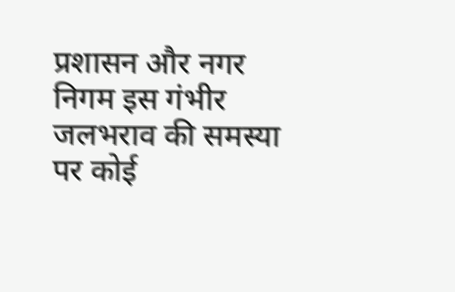प्रशासन और नगर निगम इस गंभीर जलभराव की समस्या पर कोई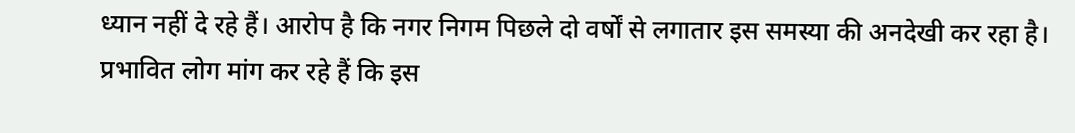ध्यान नहीं दे रहे हैं। आरोप है कि नगर निगम पिछले दो वर्षों से लगातार इस समस्या की अनदेखी कर रहा है। प्रभावित लोग मांग कर रहे हैं कि इस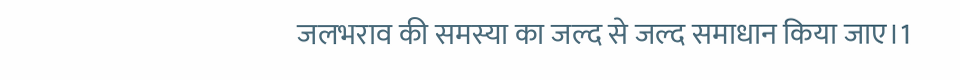जलभराव की समस्या का जल्द से जल्द समाधान किया जाए।1